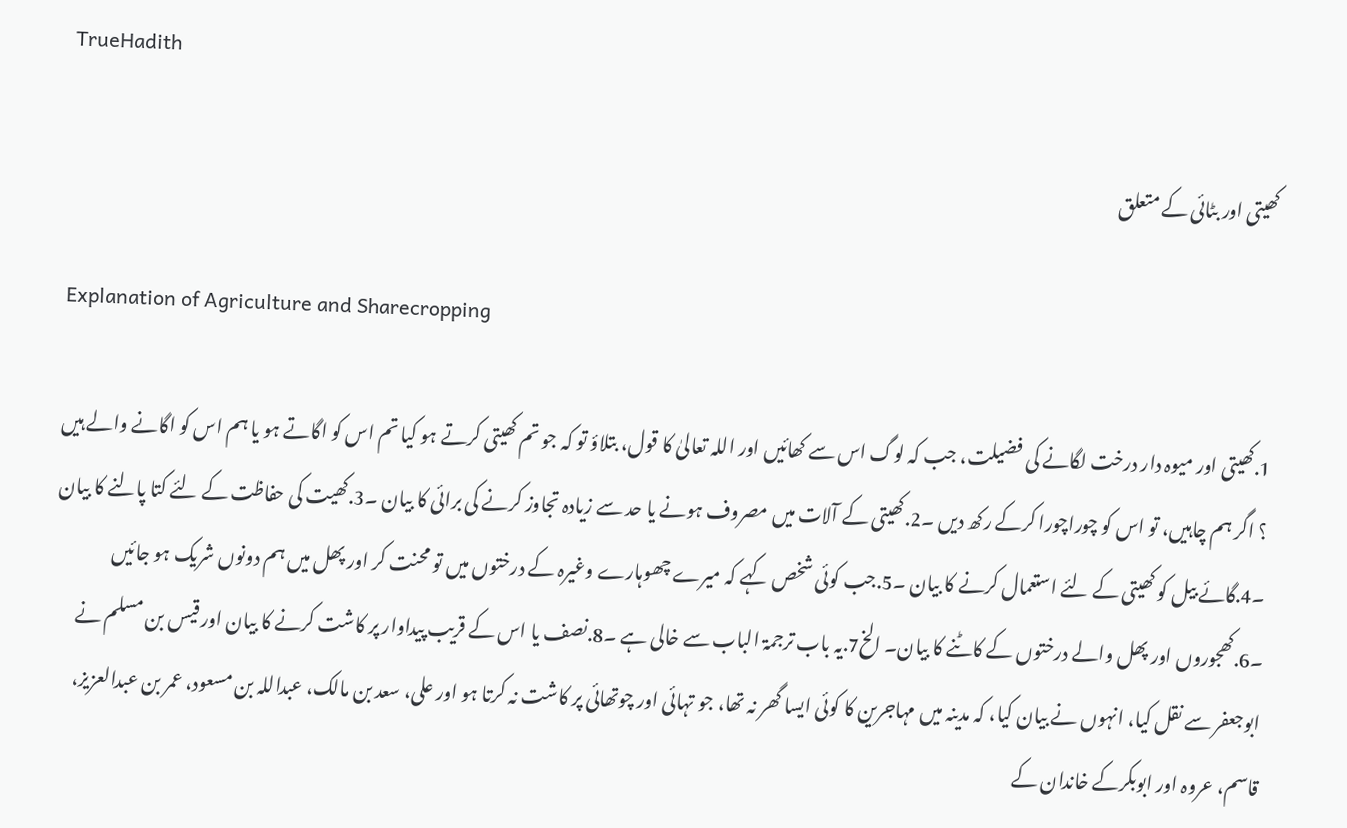TrueHadith

کھیتی اور بٹائی کے متعلق

Explanation of Agriculture and Sharecropping

1.کھیتی اور میوہ دار درخت لگانے کی فضیلت، جب کہ لوگ اس سے کھائیں اور اللہ تعالیٰ کا قول، بتلاؤ تو کہ جو تم کھیتی کرتے ہو کیا تم اس کو اگاتے ہو یا ہم اس کو اگانے والے ہیں ؟ اگر ہم چاہیں، تو اس کو چوراچورا کرکے رکھ دیں ۔2.کھیتی کے آلات میں مصروف ہونے یا حد سے زیادہ تجاوز کرنے کی برائی کا بیان ۔3.کھیت کی حفاظت کے لئے کتا پالنے کا بیان ۔4.گائے بیل کو کھیتی کے لئے استعمال کرنے کا بیان ۔5.جب کوئی شخص کہے کہ میرے چھوہارے وغیرہ کے درختوں میں تو محنت کر اور پھل میں ہم دونوں شریک ہو جائیں ۔6.کھجوروں اور پھل والے درختوں کے کاٹنے کا بیان۔ الخ7.یہ باب ترجمۃ الباب سے خالی ہے ۔8.نصف یا اس کے قریب پیداوار پر کاشت کرنے کا بیان اور قیس بن مسلم نے ابوجعفر سے نقل کیا، انہوں نے بیان کیا، کہ مدینہ میں مہاجرین کا کوئی ایسا گھر نہ تھا، جو تہائی اور چوتھائی پر کاشت نہ کرتا ہو اور علی، سعد بن مالک، عبداللہ بن مسعود، عمر بن عبدالعزیز، قاسم، عروہ اور ابوبکرکے خاندان کے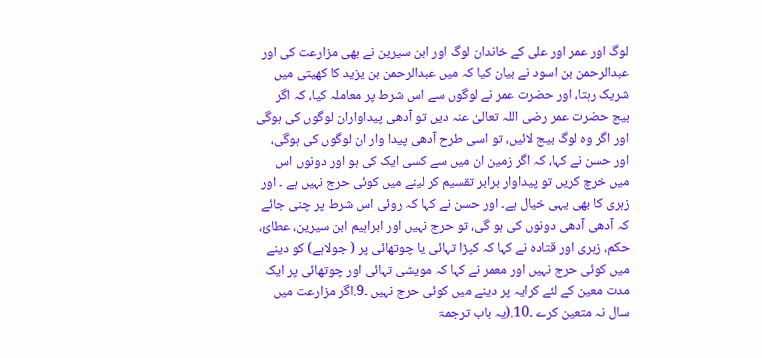لوگ اور عمر اور علی کے خاندان لوگ اور ابن سیرین نے بھی مزارعت کی اور عبدالرحمن بن اسود نے بیان کیا کہ میں عبدالرحمن بن یزید کا کھیتی میں شریک رہتا، اور حضرت عمر نے لوگوں سے اس شرط پر معاملہ کیا، کہ اگر بیج حضرت عمر رضی اللہ تعالیٰ عنہ دیں تو آدھی پیداواران لوگوں کی ہوگی اور اگر وہ لوگ بیج لائیں، تو اسی طرح آدھی پیدا وار ان لوگوں کی ہوگی، اور حسن نے کہا، کہ اگر زمین ان میں سے کسی ایک کی ہو اور دونوں اس میں خرچ کریں تو پیداوار برابر تقسیم کر لینے میں کوئی حرج نہیں ہے ۔ اور زہری کا بھی یہی خیال ہے۔ اور حسن نے کہا کہ روئی اس شرط پر چنی جائے کہ آدھی آدھی دونوں کی ہو گی، تو حرج نہیں اور ابراہیم ابن سیرین، عطائ، حکم، زہری اور قتادہ نے کہا کہ کپڑا تہائی یا چوتھائی پر ( جولاہے) کو دینے میں کوئی حرج نہیں اور معمر نے کہا کہ مویشی تہائی اور چوتھائی پر ایک مدت معین کے لئے کرایہ پر دینے میں کوئی حرج نہیں ۔9.اگر مزارعت میں سال نہ متعین کرے ۔10.(یہ باب ترجمۃ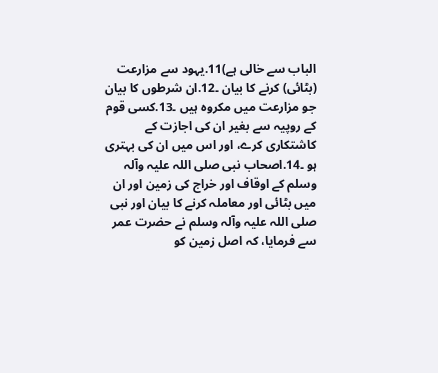الباب سے خالی ہے)11.یہود سے مزارعت (بٹائی) کرنے کا بیان ۔12.ان شرطوں کا بیان جو مزارعت میں مکروہ ہیں ۔13.کسی قوم کے روپیہ سے بغیر ان کی اجازت کے کاشتکاری کرے، اور اس میں ان کی بہتری ہو ۔14.اصحاب نبی صلی اللہ علیہ وآلہ وسلم کے اوقاف اور خراج کی زمین اور ان میں بٹائی اور معاملہ کرنے کا بیان اور نبی صلی اللہ علیہ وآلہ وسلم نے حضرت عمر سے فرمایا، کہ اصل زمین کو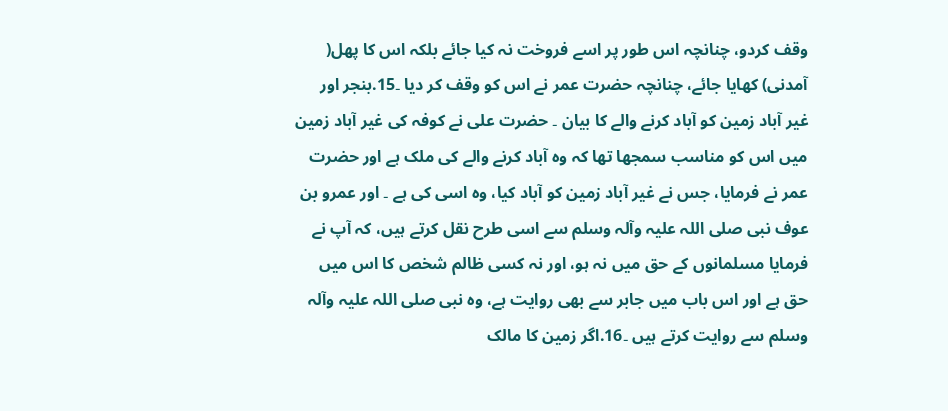وقف کردو، چنانچہ اس طور پر اسے فروخت نہ کیا جائے بلکہ اس کا پھل( آمدنی) کھایا جائے، چنانچہ حضرت عمر نے اس کو وقف کر دیا ۔15.بنجر اور غیر آباد زمین کو آباد کرنے والے کا بیان ۔ حضرت علی نے کوفہ کی غیر آباد زمین میں اس کو مناسب سمجھا تھا کہ وہ آباد کرنے والے کی ملک ہے اور حضرت عمر نے فرمایا، جس نے غیر آباد زمین کو آباد کیا، وہ اسی کی ہے ۔ اور عمرو بن عوف نبی صلی اللہ علیہ وآلہ وسلم سے اسی طرح نقل کرتے ہیں، کہ آپ نے فرمایا مسلمانوں کے حق میں نہ ہو، اور نہ کسی ظالم شخص کا اس میں حق ہے اور اس باب میں جابر سے بھی روایت ہے، وہ نبی صلی اللہ علیہ وآلہ وسلم سے روایت کرتے ہیں ۔16.اگر زمین کا مالک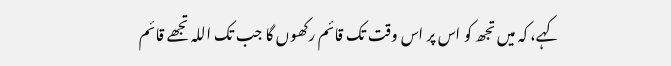کہے، کہ میں تجھ کو اس پر اس وقت تک قائم رکھوں گا جب تک اللہ تجھے قائم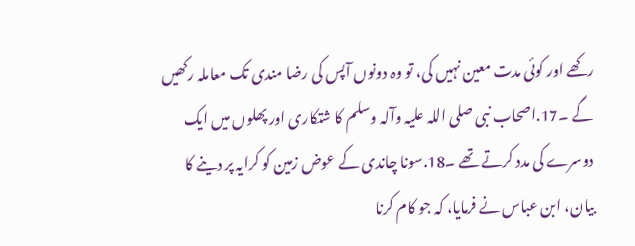رکھے اور کوئی مدت معین نہیں کی، تو وہ دونوں آپس کی رضا مندی تک معاملہ رکھیں گے ۔17.اصحاب نبی صلی اللہ علیہ وآلہ وسلم کا شتکاری اور پھلوں میں ایک دوسرے کی مدد کرتے تھے ۔18.سونا چاندی کے عوض زمین کو کرایہ پر دینے کا بیان، ابن عباس نے فرمایا، کہ جو کام کرنا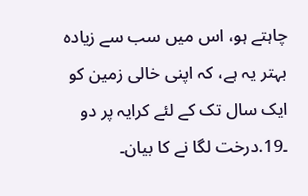چاہتے ہو، اس میں سب سے زیادہ بہتر یہ ہے، کہ اپنی خالی زمین کو ایک سال تک کے لئے کرایہ پر دو ۔19.درخت لگا نے کا بیان۔